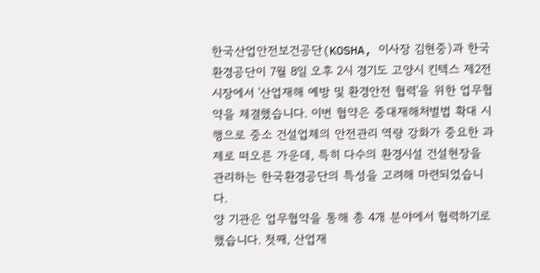한국산업안전보건공단(KOSHA, 이사장 김현중)과 한국환경공단이 7월 8일 오후 2시 경기도 고양시 킨텍스 제2전시장에서 '산업재해 예방 및 환경안전 협력'을 위한 업무협약을 체결했습니다. 이번 협약은 중대재해처벌법 확대 시행으로 중소 건설업체의 안전관리 역량 강화가 중요한 과제로 떠오른 가운데, 특히 다수의 환경시설 건설현장을 관리하는 한국환경공단의 특성을 고려해 마련되었습니다.
양 기관은 업무협약을 통해 총 4개 분야에서 협력하기로 했습니다. 첫째, 산업재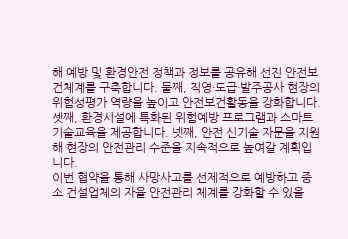해 예방 및 환경안전 정책과 정보를 공유해 선진 안전보건체계를 구축합니다. 둘째, 직영·도급·발주공사 현장의 위험성평가 역량을 높이고 안전보건활동을 강화합니다. 셋째, 환경시설에 특화된 위험예방 프로그램과 스마트 기술교육을 제공합니다. 넷째, 안전 신기술 자문을 지원해 현장의 안전관리 수준을 지속적으로 높여갈 계획입니다.
이번 협약을 통해 사망사고를 선제적으로 예방하고 중소 건설업체의 자율 안전관리 체계를 강화할 수 있을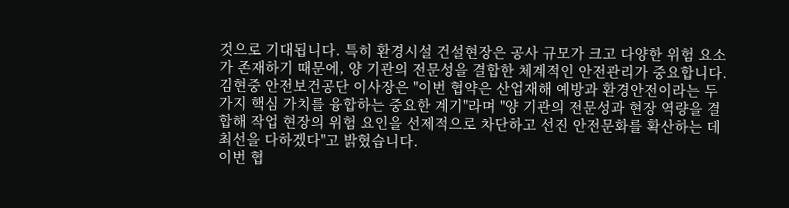것으로 기대됩니다. 특히 환경시설 건설현장은 공사 규모가 크고 다양한 위험 요소가 존재하기 때문에, 양 기관의 전문성을 결합한 체계적인 안전관리가 중요합니다. 김현중 안전보건공단 이사장은 "이번 협약은 산업재해 예방과 환경안전이라는 두 가지 핵심 가치를 융합하는 중요한 계기"라며 "양 기관의 전문성과 현장 역량을 결합해 작업 현장의 위험 요인을 선제적으로 차단하고 선진 안전문화를 확산하는 데 최선을 다하겠다"고 밝혔습니다.
이번 협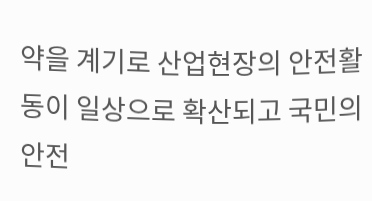약을 계기로 산업현장의 안전활동이 일상으로 확산되고 국민의 안전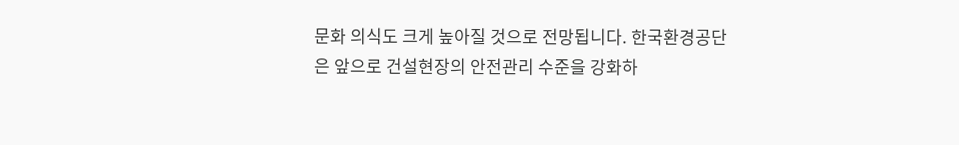문화 의식도 크게 높아질 것으로 전망됩니다. 한국환경공단은 앞으로 건설현장의 안전관리 수준을 강화하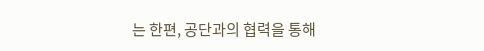는 한편, 공단과의 협력을 통해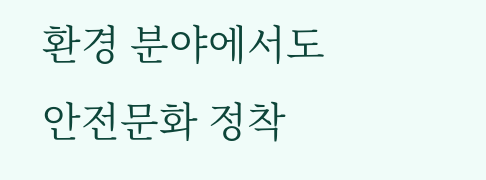환경 분야에서도 안전문화 정착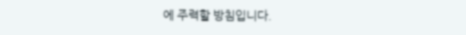에 주력할 방침입니다.